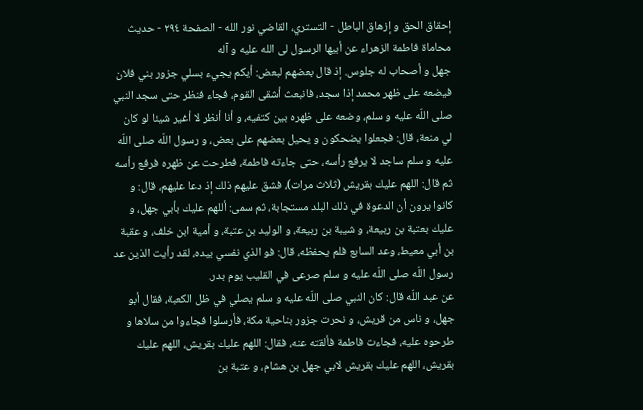إحقاق الحق و إزهاق الباطل - التستري، القاضي نور الله - الصفحة ٢٩٤ - حديث محاماة فاطمة الزهراء عن أبيها الرسول لى الله عليه و آله
جهل و أصحاب له جلوس. إذ قال بعضهم لبعض: أيكم يجيء بسلي جزور بني فلان فيضعه على ظهر محمد إذا سجد، فانبعث أشقى القوم، فجاء فنظر حتى سجد النبي صلى اللّه عليه و سلم، وضعه على ظهره بين كتفيه، و أنا أنظر لا أغير شيئا لو كان لي منعة، قال: فجعلوا يضحكون و يحيل بعضهم على بعض، و رسول اللّه صلى اللّه عليه و سلم ساجد لا يرفع رأسه، حتى جاءته فاطمة، فطرحت عن ظهره فرفع رأسه ثم قال: اللهم عليك بقريش (ثلاث مرات)، فشق عليهم ذلك إذ دعا عليهم، قال: و كانوا يرون أن الدعوة في ذلك البلد مستجابة، ثم سمى: أللهم عليك بأبي جهل، و عليك بعتبة بن ربيعة، و شيبة بن ربيعة، و الوليد بن عتبة، و أمية ابن خلف، و عقبة بن أبي معيط، وعد السابع فلم يحفظه، قال: فو الذي نفسي بيده، لقد رأيت الذين عد رسول اللّه صلى اللّه عليه و سلم صرعى في القليب يوم بدر.
عن عبد اللّه قال: كان النبي صلى اللّه عليه و سلم يصلي في ظل الكعبة، فقال أبو جهل، و ناس من قريش، و نحرت جزور بناحية مكة، فأرسلوا فجاءوا من سلاها و طرحوه عليه، فجاءت فاطمة فألقته عنه، فقال: اللهم عليك بقريش، اللهم عليك بقريش، اللهم عليك بقريش لابي جهل بن هشام، و عتبة بن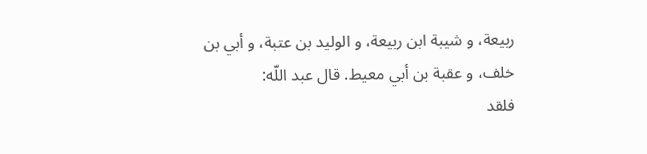ربيعة، و شيبة ابن ربيعة، و الوليد بن عتبة، و أبي بن خلف، و عقبة بن أبي معيط. قال عبد اللّه:
فلقد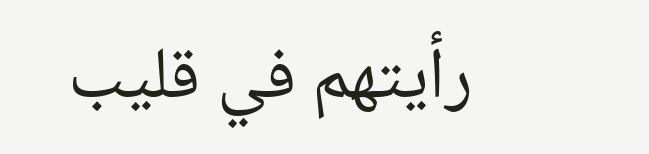رأيتهم في قليب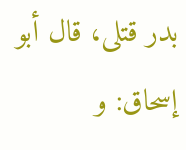بدر قتلى، قال أبو إسحاق: و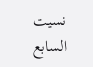نسيت السابع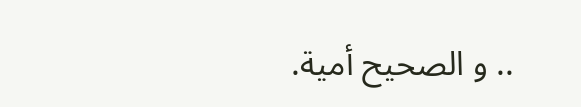.. و الصحيح أمية.